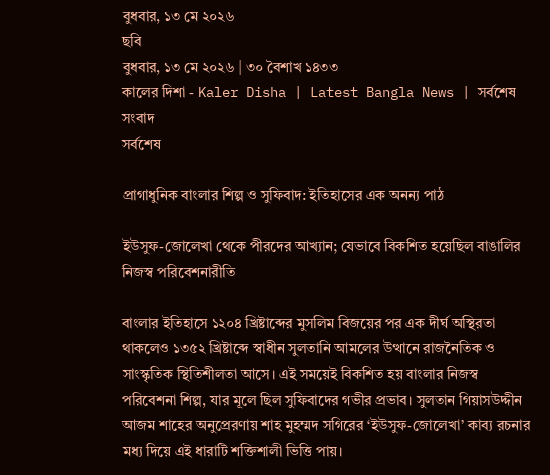বুধবার, ১৩ মে ২০২৬
ছবি
বুধবার, ১৩ মে ২০২৬ | ৩০ বৈশাখ ১৪৩৩
কালের দিশা - Kaler Disha | Latest Bangla News | সর্বশেষ সংবাদ
সর্বশেষ

প্রাগাধুনিক বাংলার শিল্প ও সুফিবাদ: ইতিহাসের এক অনন্য পাঠ

ইউসুফ-জোলেখা থেকে পীরদের আখ্যান; যেভাবে বিকশিত হয়েছিল বাঙালির নিজস্ব পরিবেশনারীতি

বাংলার ইতিহাসে ১২০৪ খ্রিষ্টাব্দের মুসলিম বিজয়ের পর এক দীর্ঘ অস্থিরতা থাকলেও ১৩৫২ খ্রিষ্টাব্দে স্বাধীন সুলতানি আমলের উত্থানে রাজনৈতিক ও সাংস্কৃতিক স্থিতিশীলতা আসে। এই সময়েই বিকশিত হয় বাংলার নিজস্ব পরিবেশনা শিল্প, যার মূলে ছিল সুফিবাদের গভীর প্রভাব। সুলতান গিয়াসউদ্দীন আজম শাহের অনুপ্রেরণায় শাহ মুহম্মদ সগিরের ‘ইউসুফ-জোলেখা’ কাব্য রচনার মধ্য দিয়ে এই ধারাটি শক্তিশালী ভিত্তি পায়।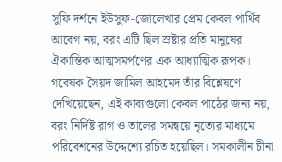সুফি দর্শনে ইউসুফ-জোলেখার প্রেম কেবল পার্থিব আবেগ নয়, বরং এটি ছিল স্রষ্টার প্রতি মানুষের ঐকান্তিক আত্মসমর্পণের এক আধ্যাত্মিক রূপক। গবেষক সৈয়দ জামিল আহমেদ তাঁর বিশ্লেষণে দেখিয়েছেন, এই কাব্যগুলো কেবল পাঠের জন্য নয়, বরং নির্দিষ্ট রাগ ও তালের সমন্বয়ে নৃত্যের মাধ্যমে পরিবেশনের উদ্দেশ্যে রচিত হয়েছিল। সমকালীন চীনা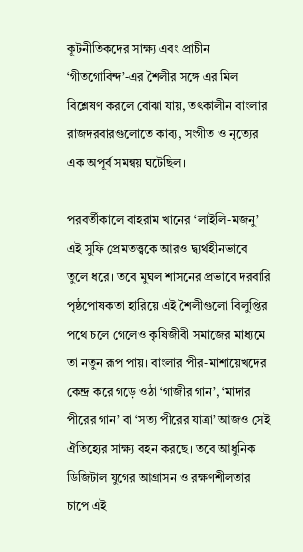কূটনীতিকদের সাক্ষ্য এবং প্রাচীন ‘গীতগোবিন্দ’-এর শৈলীর সঙ্গে এর মিল বিশ্লেষণ করলে বোঝা যায়, তৎকালীন বাংলার রাজদরবারগুলোতে কাব্য, সংগীত ও নৃত্যের এক অপূর্ব সমন্বয় ঘটেছিল।

পরবর্তীকালে বাহরাম খানের ‘লাইলি-মজনু’ এই সুফি প্রেমতত্ত্বকে আরও দ্ব্যর্থহীনভাবে তুলে ধরে। তবে মুঘল শাসনের প্রভাবে দরবারি পৃষ্ঠপোষকতা হারিয়ে এই শৈলীগুলো বিলুপ্তির পথে চলে গেলেও কৃষিজীবী সমাজের মাধ্যমে তা নতুন রূপ পায়। বাংলার পীর-মাশায়েখদের কেন্দ্র করে গড়ে ওঠা ‘গাজীর গান’, ‘মাদার পীরের গান’ বা ‘সত্য পীরের যাত্রা’ আজও সেই ঐতিহ্যের সাক্ষ্য বহন করছে। তবে আধুনিক ডিজিটাল যুগের আগ্রাসন ও রক্ষণশীলতার চাপে এই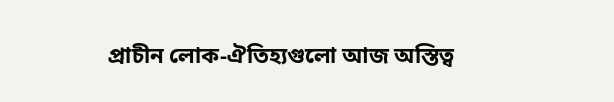প্রাচীন লোক-ঐতিহ্যগুলো আজ অস্তিত্ব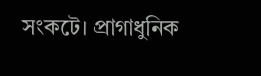সংকটে। প্রাগাধুনিক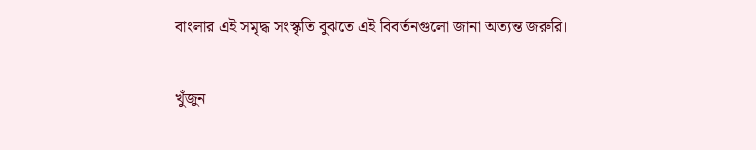বাংলার এই সমৃদ্ধ সংস্কৃতি বুঝতে এই বিবর্তনগুলো জানা অত্যন্ত জরুরি।

খুঁজুন